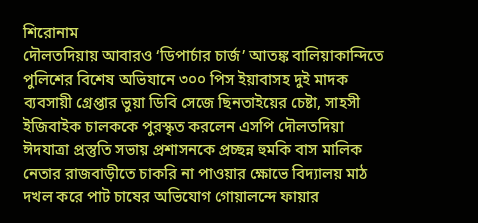শিরোনাম
দৌলতদিয়ায় আবারও ‘ডিপার্চার চার্জ’ আতঙ্ক বালিয়াকান্দিতে পুলিশের বিশেষ অভিযানে ৩০০ পিস ইয়াবাসহ দুই মাদক ব্যবসায়ী গ্রেপ্তার ভুয়া ডিবি সেজে ছিনতাইয়ের চেষ্টা, সাহসী ইজিবাইক চালককে পুরস্কৃত করলেন এসপি দৌলতদিয়া ঈদযাত্রা প্রস্তুতি সভায় প্রশাসনকে প্রচ্ছন্ন হুমকি বাস মালিক নেতার রাজবাড়ীতে চাকরি না পাওয়ার ক্ষোভে বিদ্যালয় মাঠ দখল করে পাট চাষের অভিযোগ গোয়ালন্দে ফায়ার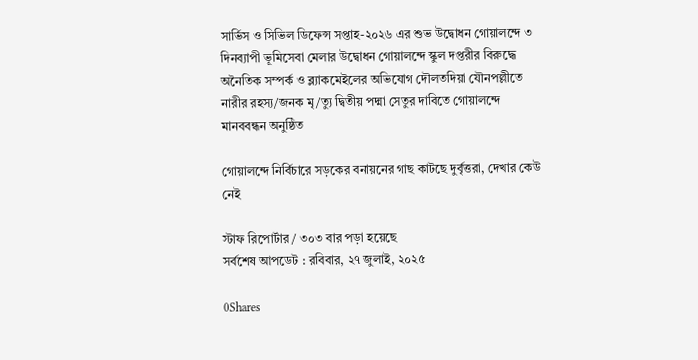সার্ভিস ও সিভিল ডিফেন্স সপ্তাহ-২০২৬ এর শুভ উদ্বোধন গোয়ালন্দে ৩ দিনব্যাপী ভূমিসেবা মেলার উদ্বোধন গোয়ালন্দে স্কুল দপ্তরীর বিরুদ্ধে অনৈতিক সম্পর্ক ও ব্ল্যাকমেইলের অভিযোগ দৌলতদিয়া যৌনপল্লীতে নারীর রহস্য/জনক মৃ/ত্যু দ্বিতীয় পদ্মা সেতুর দাবিতে গোয়ালন্দে মানববন্ধন অনুষ্ঠিত

গোয়ালন্দে নির্বিচারে সড়কের বনায়নের গাছ কাটছে দুর্বৃত্তরা, দেখার কেউ নেই

স্টাফ রিপোর্টার / ৩০৩ বার পড়া হয়েছে
সর্বশেষ আপডেট : রবিবার, ২৭ জুলাই, ২০২৫

0Shares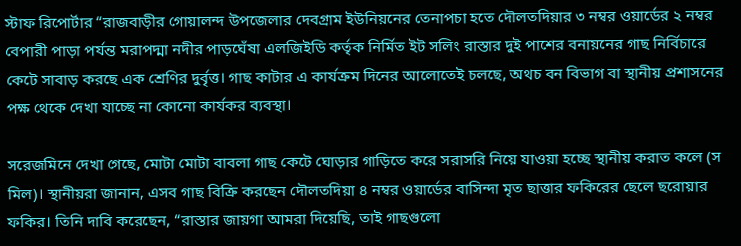স্টাফ রিপোর্টার “রাজবাড়ীর গোয়ালন্দ উপজেলার দেবগ্রাম ইউনিয়নের তেনাপচা হতে দৌলতদিয়ার ৩ নম্বর ওয়ার্ডের ২ নম্বর বেপারী পাড়া পর্যন্ত মরাপদ্মা নদীর পাড়ঘেঁষা এলজিইডি কর্তৃক নির্মিত ইট সলিং রাস্তার দুই পাশের বনায়নের গাছ নির্বিচারে কেটে সাবাড় করছে এক শ্রেণির দুর্বৃত্ত। গাছ কাটার এ কার্যক্রম দিনের আলোতেই চলছে, অথচ বন বিভাগ বা স্থানীয় প্রশাসনের পক্ষ থেকে দেখা যাচ্ছে না কোনো কার্যকর ব্যবস্থা।

সরেজমিনে দেখা গেছে, মোটা মোটা বাবলা গাছ কেটে ঘোড়ার গাড়িতে করে সরাসরি নিয়ে যাওয়া হচ্ছে স্থানীয় করাত কলে (স মিল)। স্থানীয়রা জানান, এসব গাছ বিক্রি করছেন দৌলতদিয়া ৪ নম্বর ওয়ার্ডের বাসিন্দা মৃত ছাত্তার ফকিরের ছেলে ছরোয়ার ফকির। তিনি দাবি করেছেন, “রাস্তার জায়গা আমরা দিয়েছি, তাই গাছগুলো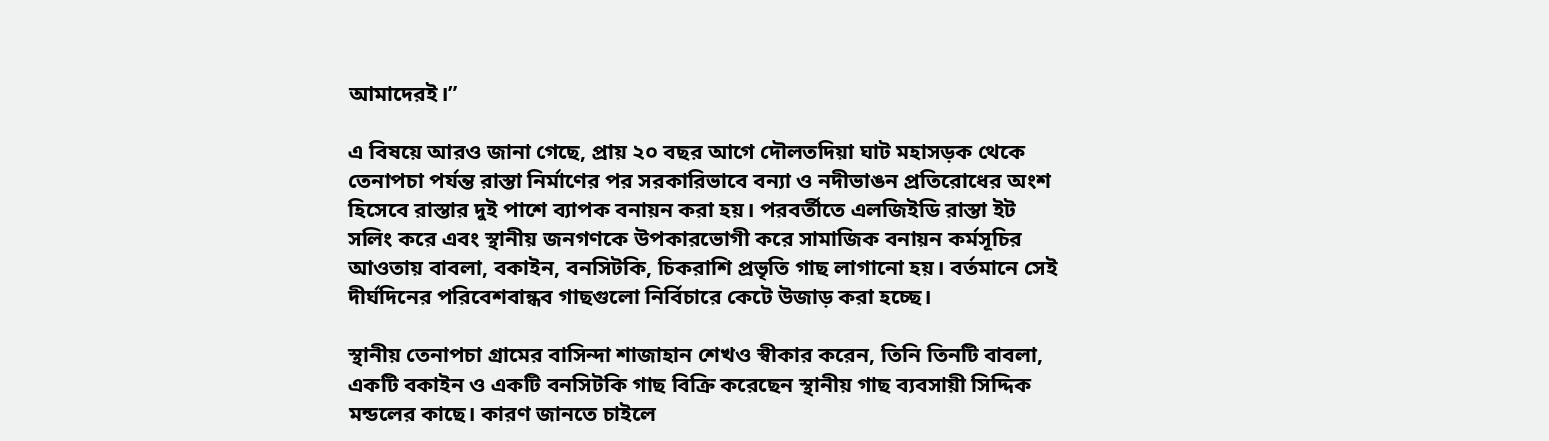আমাদেরই।”

এ বিষয়ে আরও জানা গেছে, প্রায় ২০ বছর আগে দৌলতদিয়া ঘাট মহাসড়ক থেকে তেনাপচা পর্যন্ত রাস্তা নির্মাণের পর সরকারিভাবে বন্যা ও নদীভাঙন প্রতিরোধের অংশ হিসেবে রাস্তার দুই পাশে ব্যাপক বনায়ন করা হয়। পরবর্তীতে এলজিইডি রাস্তা ইট সলিং করে এবং স্থানীয় জনগণকে উপকারভোগী করে সামাজিক বনায়ন কর্মসূচির আওতায় বাবলা, বকাইন, বনসিটকি, চিকরাশি প্রভৃতি গাছ লাগানো হয়। বর্তমানে সেই দীর্ঘদিনের পরিবেশবান্ধব গাছগুলো নির্বিচারে কেটে উজাড় করা হচ্ছে।

স্থানীয় তেনাপচা গ্রামের বাসিন্দা শাজাহান শেখও স্বীকার করেন, তিনি তিনটি বাবলা, একটি বকাইন ও একটি বনসিটকি গাছ বিক্রি করেছেন স্থানীয় গাছ ব্যবসায়ী সিদ্দিক মন্ডলের কাছে। কারণ জানতে চাইলে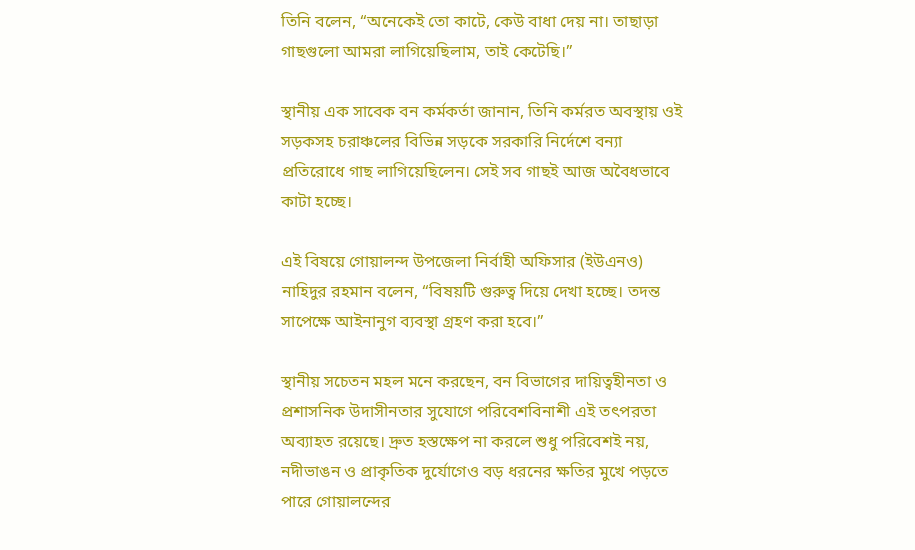তিনি বলেন, “অনেকেই তো কাটে, কেউ বাধা দেয় না। তাছাড়া গাছগুলো আমরা লাগিয়েছিলাম, তাই কেটেছি।”

স্থানীয় এক সাবেক বন কর্মকর্তা জানান, তিনি কর্মরত অবস্থায় ওই সড়কসহ চরাঞ্চলের বিভিন্ন সড়কে সরকারি নির্দেশে বন্যা প্রতিরোধে গাছ লাগিয়েছিলেন। সেই সব গাছই আজ অবৈধভাবে কাটা হচ্ছে।

এই বিষয়ে গোয়ালন্দ উপজেলা নির্বাহী অফিসার (ইউএনও) নাহিদুর রহমান বলেন, “বিষয়টি গুরুত্ব দিয়ে দেখা হচ্ছে। তদন্ত সাপেক্ষে আইনানুগ ব্যবস্থা গ্রহণ করা হবে।”

স্থানীয় সচেতন মহল মনে করছেন, বন বিভাগের দায়িত্বহীনতা ও প্রশাসনিক উদাসীনতার সুযোগে পরিবেশবিনাশী এই তৎপরতা অব্যাহত রয়েছে। দ্রুত হস্তক্ষেপ না করলে শুধু পরিবেশই নয়, নদীভাঙন ও প্রাকৃতিক দুর্যোগেও বড় ধরনের ক্ষতির মুখে পড়তে পারে গোয়ালন্দের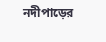নদীপাড়ের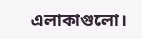এলাকাগুলো।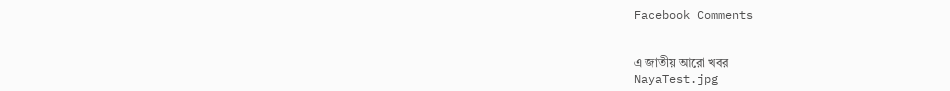Facebook Comments


এ জাতীয় আরো খবর
NayaTest.jpg